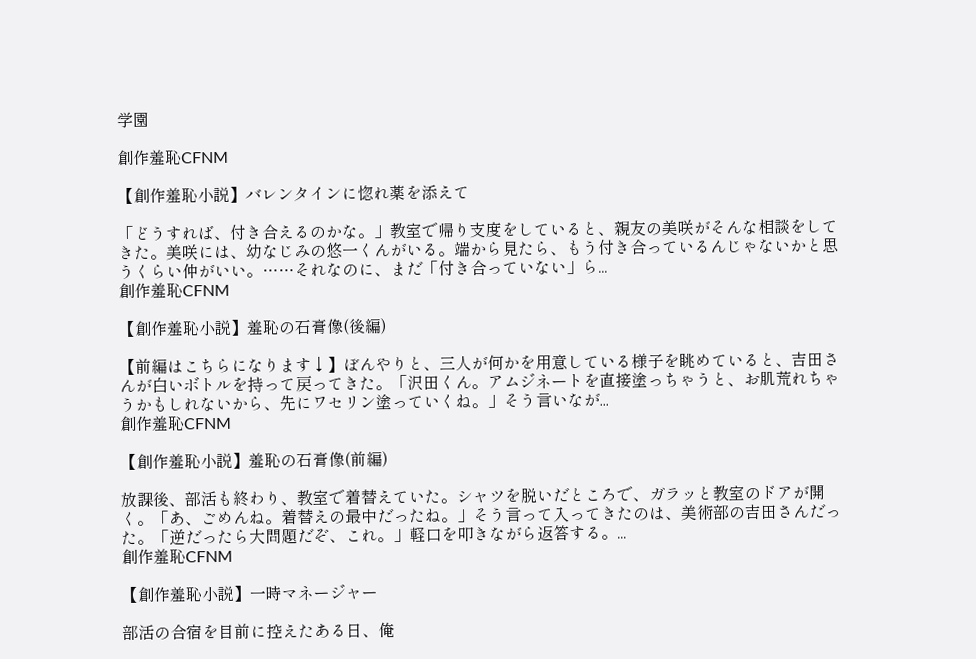学園

創作羞恥CFNM

【創作羞恥小説】バレンタインに惚れ薬を添えて

「どうすれば、付き合えるのかな。」教室で帰り支度をしていると、親友の美咲がそんな相談をしてきた。美咲には、幼なじみの悠一くんがいる。端から見たら、もう付き合っているんじゃないかと思うくらい仲がいい。……それなのに、まだ「付き合っていない」ら...
創作羞恥CFNM

【創作羞恥小説】羞恥の石膏像(後編)

【前編はこちらになります↓】ぼんやりと、三人が何かを用意している様子を眺めていると、吉田さんが白いボトルを持って戻ってきた。「沢田くん。アムジネートを直接塗っちゃうと、お肌荒れちゃうかもしれないから、先にワセリン塗っていくね。」そう言いなが...
創作羞恥CFNM

【創作羞恥小説】羞恥の石膏像(前編)

放課後、部活も終わり、教室で着替えていた。シャツを脱いだところで、ガラッと教室のドアが開く。「あ、ごめんね。着替えの最中だったね。」そう言って入ってきたのは、美術部の吉田さんだった。「逆だったら大問題だぞ、これ。」軽口を叩きながら返答する。...
創作羞恥CFNM

【創作羞恥小説】一時マネージャー

部活の合宿を目前に控えたある日、俺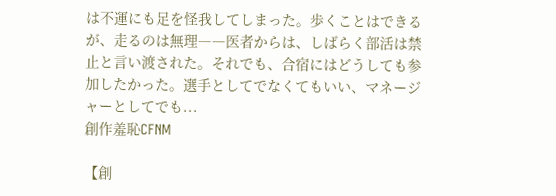は不運にも足を怪我してしまった。歩くことはできるが、走るのは無理――医者からは、しばらく部活は禁止と言い渡された。それでも、合宿にはどうしても参加したかった。選手としてでなくてもいい、マネージャーとしてでも...
創作羞恥CFNM

【創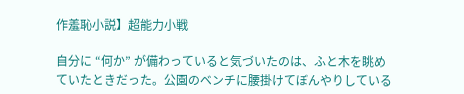作羞恥小説】超能力小戦

自分に “何か” が備わっていると気づいたのは、ふと木を眺めていたときだった。公園のベンチに腰掛けてぼんやりしている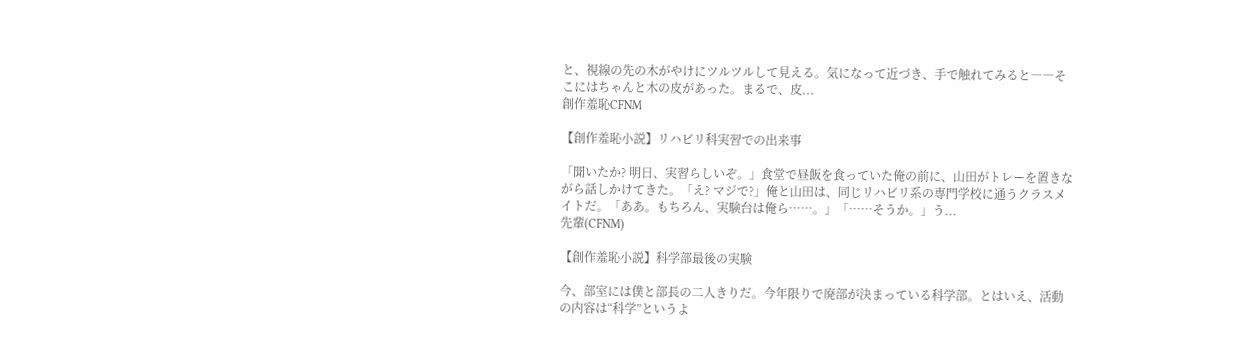と、視線の先の木がやけにツルツルして見える。気になって近づき、手で触れてみると――そこにはちゃんと木の皮があった。まるで、皮...
創作羞恥CFNM

【創作羞恥小説】リハビリ科実習での出来事

「聞いたか? 明日、実習らしいぞ。」食堂で昼飯を食っていた俺の前に、山田がトレーを置きながら話しかけてきた。「え? マジで?」俺と山田は、同じリハビリ系の専門学校に通うクラスメイトだ。「ああ。もちろん、実験台は俺ら……。」「……そうか。」う...
先輩(CFNM)

【創作羞恥小説】科学部最後の実験

今、部室には僕と部長の二人きりだ。今年限りで廃部が決まっている科学部。とはいえ、活動の内容は“科学”というよ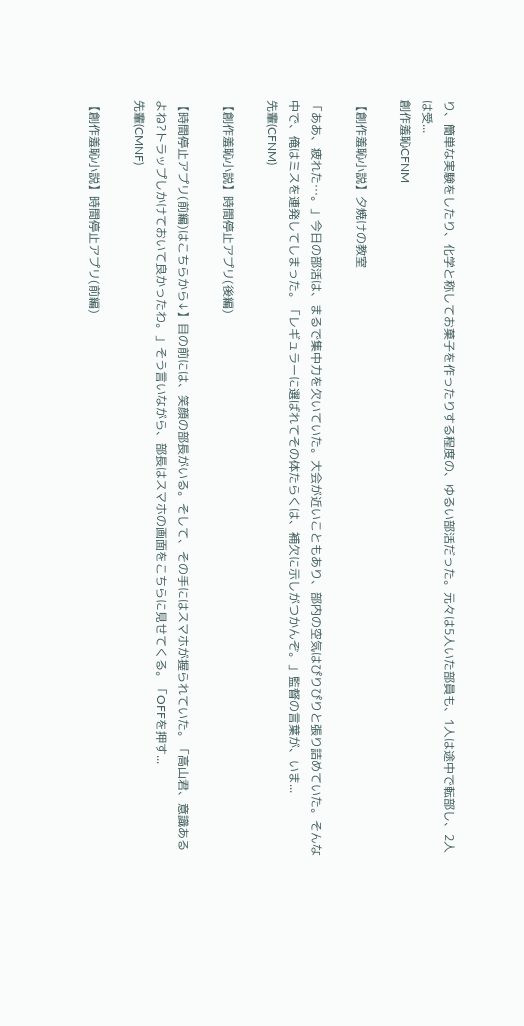り、簡単な実験をしたり、化学と称してお菓子を作ったりする程度の、ゆるい部活だった。元々は5人いた部員も、1人は途中で転部し、2人は受...
創作羞恥CFNM

【創作羞恥小説】夕焼けの教室

「ああ、疲れた…。」今日の部活は、まるで集中力を欠いていた。大会が近いこともあり、部内の空気はぴりぴりと張り詰めていた。そんな中で、俺はミスを連発してしまった。「レギュラーに選ばれてその体たらくは、補欠に示しがつかんぞ。」監督の言葉が、いま...
先輩(CFNM)

【創作羞恥小説】時間停止アプリ(後編)

【時間停止アプリ(前編)はこちらから↓】目の前には、笑顔の部長がいる。そして、その手にはスマホが握られていた。「高山君、意識あるよね?トラップしかけておいて良かったわ。」そう言いながら、部長はスマホの画面をこちらに見せてくる。「OFFを押す...
先輩(CMNF)

【創作羞恥小説】時間停止アプリ(前編)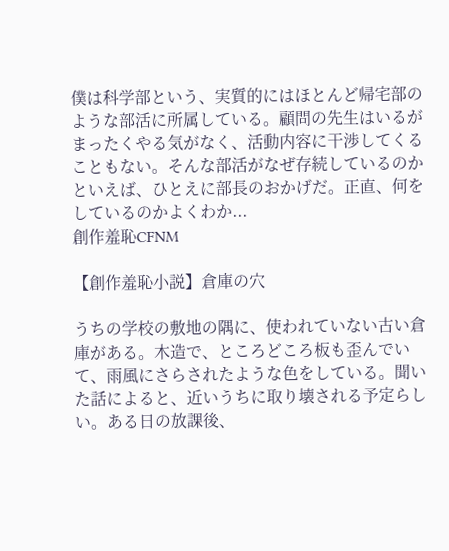僕は科学部という、実質的にはほとんど帰宅部のような部活に所属している。顧問の先生はいるがまったくやる気がなく、活動内容に干渉してくることもない。そんな部活がなぜ存続しているのかといえば、ひとえに部長のおかげだ。正直、何をしているのかよくわか...
創作羞恥CFNM

【創作羞恥小説】倉庫の穴

うちの学校の敷地の隅に、使われていない古い倉庫がある。木造で、ところどころ板も歪んでいて、雨風にさらされたような色をしている。聞いた話によると、近いうちに取り壊される予定らしい。ある日の放課後、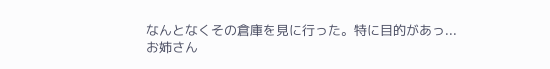なんとなくその倉庫を見に行った。特に目的があっ...
お姉さん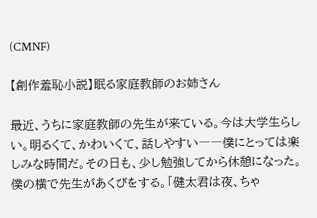(CMNF)

【創作羞恥小説】眠る家庭教師のお姉さん

最近、うちに家庭教師の先生が来ている。今は大学生らしい。明るくて、かわいくて、話しやすい――僕にとっては楽しみな時間だ。その日も、少し勉強してから休憩になった。僕の横で先生があくびをする。「健太君は夜、ちゃ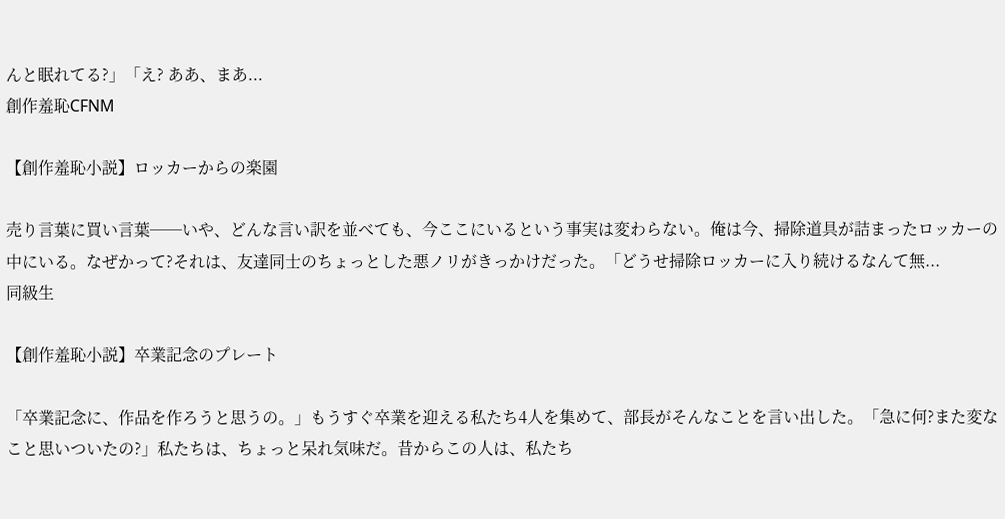んと眠れてる?」「え? ああ、まあ...
創作羞恥CFNM

【創作羞恥小説】ロッカーからの楽園

売り言葉に買い言葉──いや、どんな言い訳を並べても、今ここにいるという事実は変わらない。俺は今、掃除道具が詰まったロッカーの中にいる。なぜかって?それは、友達同士のちょっとした悪ノリがきっかけだった。「どうせ掃除ロッカーに入り続けるなんて無...
同級生

【創作羞恥小説】卒業記念のプレート

「卒業記念に、作品を作ろうと思うの。」もうすぐ卒業を迎える私たち4人を集めて、部長がそんなことを言い出した。「急に何?また変なこと思いついたの?」私たちは、ちょっと呆れ気味だ。昔からこの人は、私たち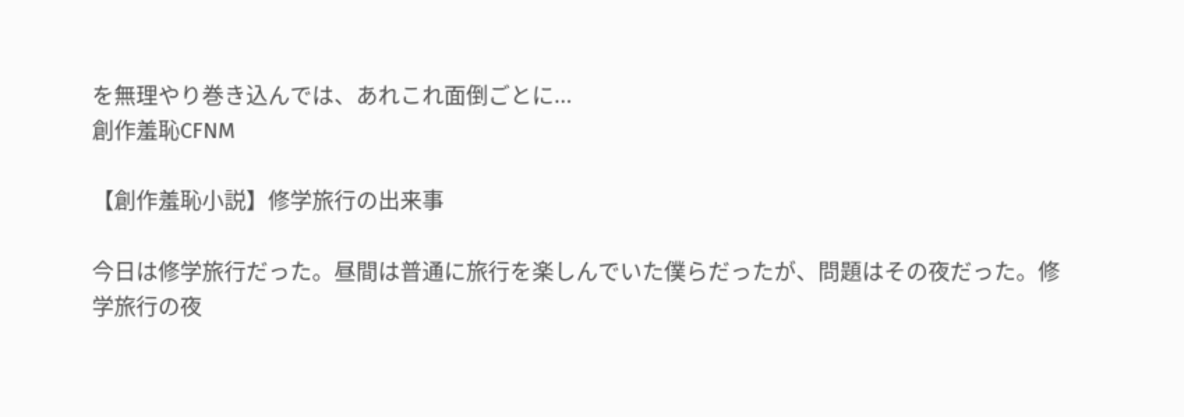を無理やり巻き込んでは、あれこれ面倒ごとに...
創作羞恥CFNM

【創作羞恥小説】修学旅行の出来事

今日は修学旅行だった。昼間は普通に旅行を楽しんでいた僕らだったが、問題はその夜だった。修学旅行の夜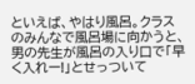といえば、やはり風呂。クラスのみんなで風呂場に向かうと、男の先生が風呂の入り口で「早く入れー!」とせっついて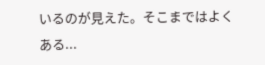いるのが見えた。そこまではよくある...